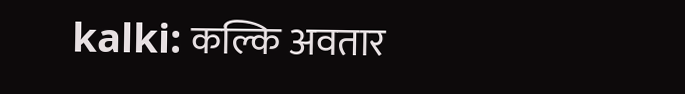kalki: कल्कि अवतार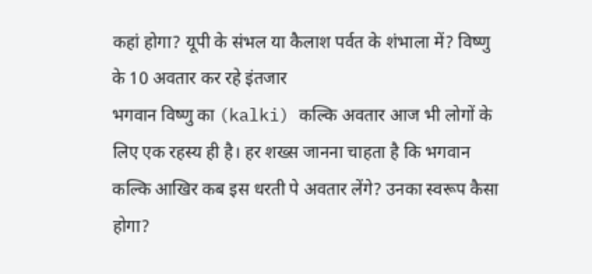कहां होगा? यूपी के संभल या कैलाश पर्वत के शंभाला में? विष्णु के 10 अवतार कर रहे इंतजार
भगवान विष्णु का (kalki) कल्कि अवतार आज भी लोगों के लिए एक रहस्य ही है। हर शख्स जानना चाहता है कि भगवान कल्कि आखिर कब इस धरती पे अवतार लेंगे? उनका स्वरूप कैसा होगा?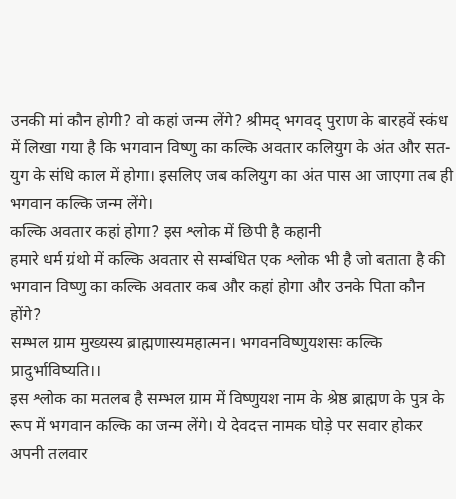उनकी मां कौन होगी? वो कहां जन्म लेंगे? श्रीमद् भगवद् पुराण के बारहवें स्कंध में लिखा गया है कि भगवान विष्णु का कल्कि अवतार कलियुग के अंत और सत-युग के संधि काल में होगा। इसलिए जब कलियुग का अंत पास आ जाएगा तब ही भगवान कल्कि जन्म लेंगे।
कल्कि अवतार कहां होगा? इस श्लोक में छिपी है कहानी
हमारे धर्म ग्रंथो में कल्कि अवतार से सम्बंधित एक श्लोक भी है जो बताता है की भगवान विष्णु का कल्कि अवतार कब और कहां होगा और उनके पिता कौन होंगे?
सम्भल ग्राम मुख्यस्य ब्राह्मणास्यमहात्मन। भगवनविष्णुयशसः कल्कि प्रादुर्भाविष्यति।।
इस श्लोक का मतलब है सम्भल ग्राम में विष्णुयश नाम के श्रेष्ठ ब्राह्मण के पुत्र के रूप में भगवान कल्कि का जन्म लेंगे। ये देवदत्त नामक घोड़े पर सवार होकर अपनी तलवार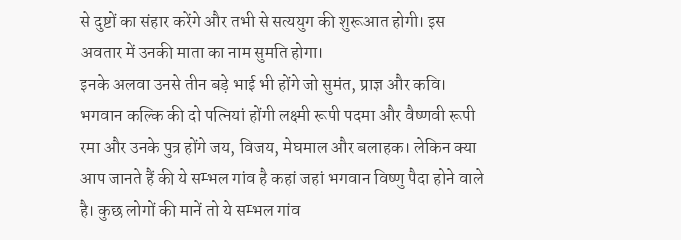से दुष्टों का संहार करेंगे और तभी से सत्ययुग की शुरूआत होगी। इस अवतार में उनकी माता का नाम सुमति होगा।
इनके अलवा उनसे तीन बड़े भाई भी होंगे जो सुमंत, प्राज्ञ और कवि। भगवान कल्कि की दो पत्नियां होंगी लक्ष्मी रूपी पदमा और वैष्णवी रूपी रमा और उनके पुत्र होंगे जय, विजय, मेघमाल और बलाहक। लेकिन क्या आप जानते हैं की ये सम्भल गांव है कहां जहां भगवान विष्णु पैदा होने वाले है। कुछ लोगों की मानें तो ये सम्भल गांव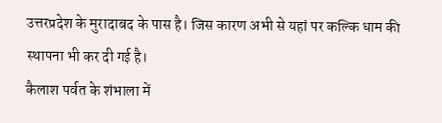उत्तरप्रदेश के मुरादाबद के पास है। जिस कारण अभी से यहां पर कल्कि धाम की स्थापना भी कर दी गई है।
कैलाश पर्वत के शंभाला में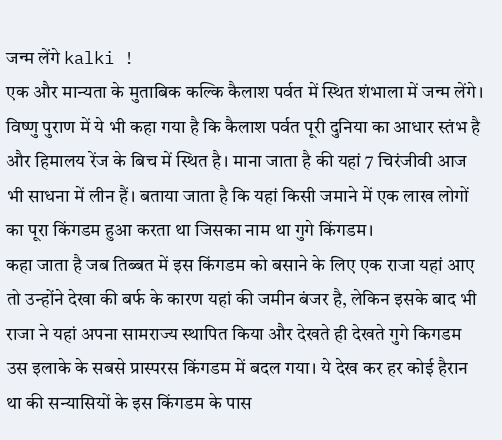जन्म लेंगे kalki !
एक और मान्यता के मुताबिक कल्कि कैलाश पर्वत में स्थित शंभाला में जन्म लेंगे। विष्णु पुराण में ये भी कहा गया है कि कैलाश पर्वत पूरी दुनिया का आधार स्तंभ है और हिमालय रेंज के बिच में स्थित है। माना जाता है की यहां 7 चिरंजीवी आज भी साधना में लीन हैं। बताया जाता है कि यहां किसी जमाने में एक लाख लोगों का पूरा किंगडम हुआ करता था जिसका नाम था गुगे किंगडम।
कहा जाता है जब तिब्बत में इस किंगडम को बसाने के लिए एक राजा यहां आए तो उन्होंने देखा की बर्फ के कारण यहां की जमीन बंजर है, लेकिन इसके बाद भी राजा ने यहां अपना सामराज्य स्थापित किया और देखते ही देखते गुगे किगडम उस इलाके के सबसे प्रास्परस किंगडम में बदल गया। ये देख कर हर कोई हैरान था की सन्यासियों के इस किंगडम के पास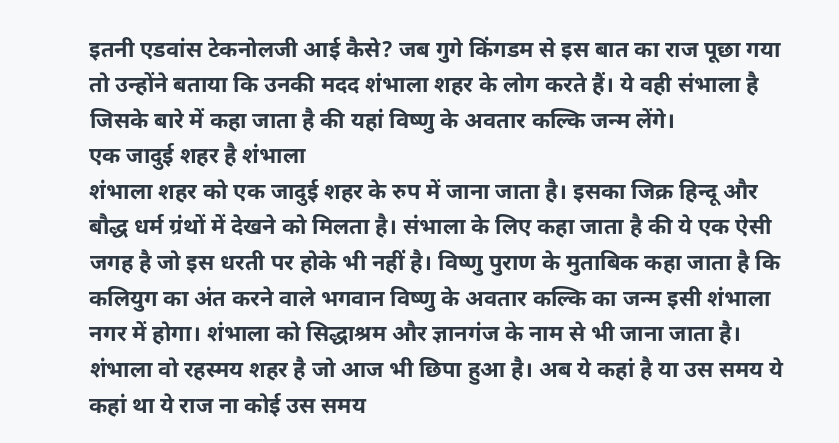इतनी एडवांस टेकनोलजी आई कैसे? जब गुगे किंगडम से इस बात का राज पूछा गया तो उन्होंने बताया कि उनकी मदद शंभाला शहर के लोग करते हैं। ये वही संभाला है जिसके बारे में कहा जाता है की यहां विष्णु के अवतार कल्कि जन्म लेंगे।
एक जादुई शहर है शंभाला
शंभाला शहर को एक जादुई शहर के रुप में जाना जाता है। इसका जिक्र हिन्दू और बौद्ध धर्म ग्रंथों में देखने को मिलता है। संभाला के लिए कहा जाता है की ये एक ऐसी जगह है जो इस धरती पर होके भी नहीं है। विष्णु पुराण के मुताबिक कहा जाता है कि कलियुग का अंत करने वाले भगवान विष्णु के अवतार कल्कि का जन्म इसी शंभाला नगर में होगा। शंभाला को सिद्धाश्रम और ज्ञानगंज के नाम से भी जाना जाता है। शंभाला वो रहस्मय शहर है जो आज भी छिपा हुआ है। अब ये कहां है या उस समय ये कहां था ये राज ना कोई उस समय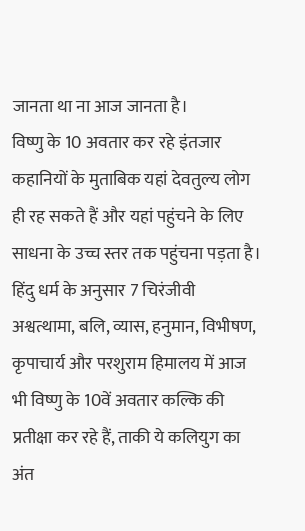जानता था ना आज जानता है।
विष्णु के 10 अवतार कर रहे इंतजार
कहानियों के मुताबिक यहां देवतुल्य लोग ही रह सकते हैं और यहां पहुंचने के लिए साधना के उच्च स्तर तक पहुंचना पड़ता है। हिंदु धर्म के अनुसार 7 चिरंजीवी अश्वत्थामा, बलि, व्यास, हनुमान, विभीषण, कृपाचार्य और परशुराम हिमालय में आज भी विष्णु के 10वें अवतार कल्कि की प्रतीक्षा कर रहे हैं, ताकी ये कलियुग का अंत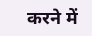करने में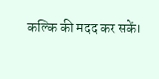कल्कि की मदद कर सकें।